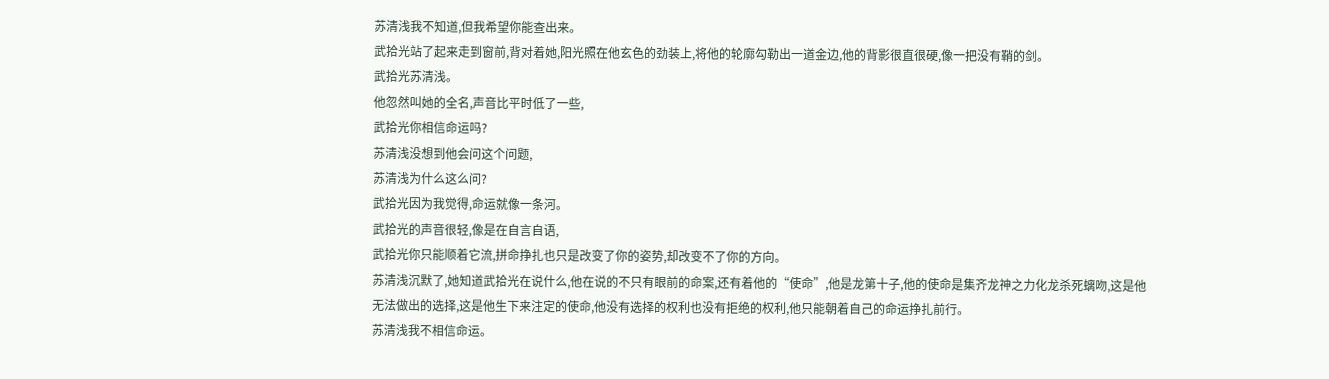苏清浅我不知道,但我希望你能查出来。
武拾光站了起来走到窗前,背对着她,阳光照在他玄色的劲装上,将他的轮廓勾勒出一道金边,他的背影很直很硬,像一把没有鞘的剑。
武拾光苏清浅。
他忽然叫她的全名,声音比平时低了一些,
武拾光你相信命运吗?
苏清浅没想到他会问这个问题,
苏清浅为什么这么问?
武拾光因为我觉得,命运就像一条河。
武拾光的声音很轻,像是在自言自语,
武拾光你只能顺着它流,拼命挣扎也只是改变了你的姿势,却改变不了你的方向。
苏清浅沉默了,她知道武拾光在说什么,他在说的不只有眼前的命案,还有着他的“使命”,他是龙第十子,他的使命是集齐龙神之力化龙杀死螭吻,这是他无法做出的选择,这是他生下来注定的使命,他没有选择的权利也没有拒绝的权利,他只能朝着自己的命运挣扎前行。
苏清浅我不相信命运。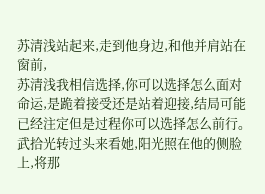苏清浅站起来,走到他身边,和他并肩站在窗前,
苏清浅我相信选择,你可以选择怎么面对命运,是跪着接受还是站着迎接,结局可能已经注定但是过程你可以选择怎么前行。
武拾光转过头来看她,阳光照在他的侧脸上,将那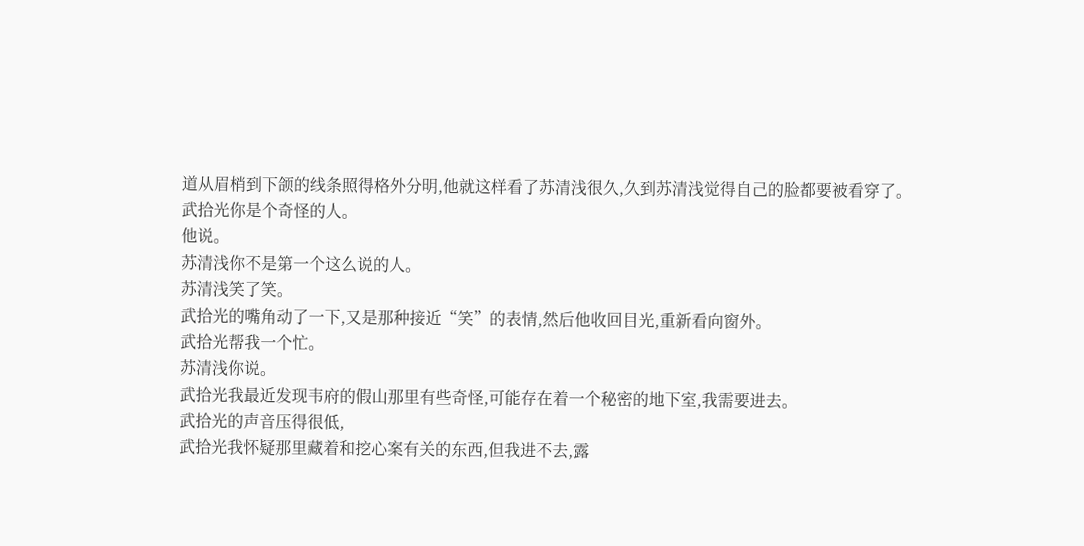道从眉梢到下颌的线条照得格外分明,他就这样看了苏清浅很久,久到苏清浅觉得自己的脸都要被看穿了。
武拾光你是个奇怪的人。
他说。
苏清浅你不是第一个这么说的人。
苏清浅笑了笑。
武拾光的嘴角动了一下,又是那种接近“笑”的表情,然后他收回目光,重新看向窗外。
武拾光帮我一个忙。
苏清浅你说。
武拾光我最近发现韦府的假山那里有些奇怪,可能存在着一个秘密的地下室,我需要进去。
武拾光的声音压得很低,
武拾光我怀疑那里藏着和挖心案有关的东西,但我进不去,露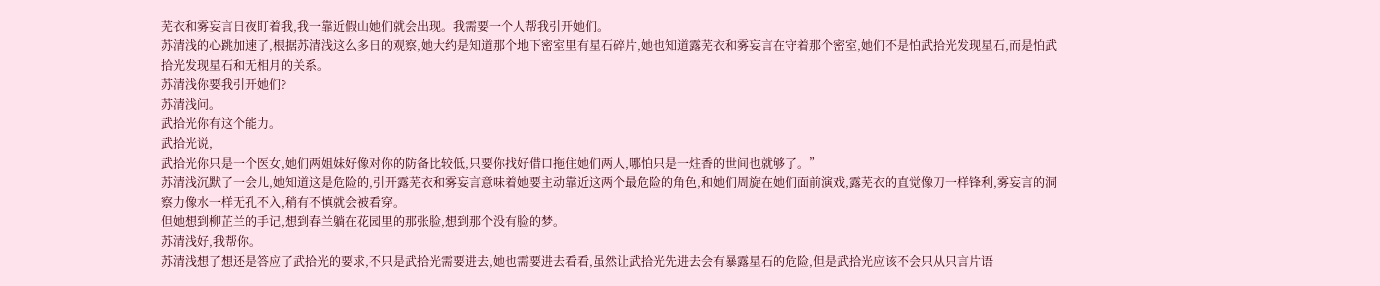芜衣和雾妄言日夜盯着我,我一靠近假山她们就会出现。我需要一个人帮我引开她们。
苏清浅的心跳加速了,根据苏清浅这么多日的观察,她大约是知道那个地下密室里有星石碎片,她也知道露芜衣和雾妄言在守着那个密室,她们不是怕武拾光发现星石,而是怕武拾光发现星石和无相月的关系。
苏清浅你要我引开她们?
苏清浅问。
武拾光你有这个能力。
武拾光说,
武拾光你只是一个医女,她们两姐妹好像对你的防备比较低,只要你找好借口拖住她们两人,哪怕只是一炷香的世间也就够了。”
苏清浅沉默了一会儿,她知道这是危险的,引开露芜衣和雾妄言意味着她要主动靠近这两个最危险的角色,和她们周旋在她们面前演戏,露芜衣的直觉像刀一样锋利,雾妄言的洞察力像水一样无孔不入,稍有不慎就会被看穿。
但她想到柳芷兰的手记,想到春兰躺在花园里的那张脸,想到那个没有脸的梦。
苏清浅好,我帮你。
苏清浅想了想还是答应了武拾光的要求,不只是武拾光需要进去,她也需要进去看看,虽然让武拾光先进去会有暴露星石的危险,但是武拾光应该不会只从只言片语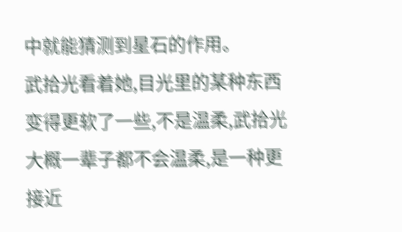中就能猜测到星石的作用。
武拾光看着她,目光里的某种东西变得更软了一些,不是温柔,武拾光大概一辈子都不会温柔,是一种更接近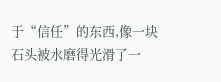于“信任”的东西,像一块石头被水磨得光滑了一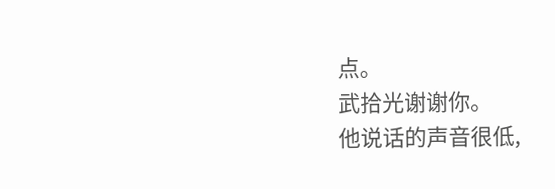点。
武拾光谢谢你。
他说话的声音很低,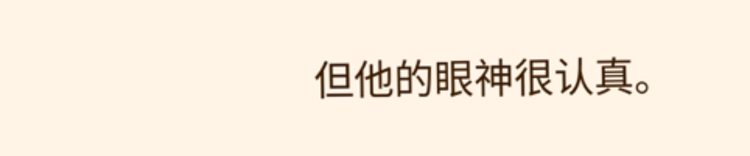但他的眼神很认真。